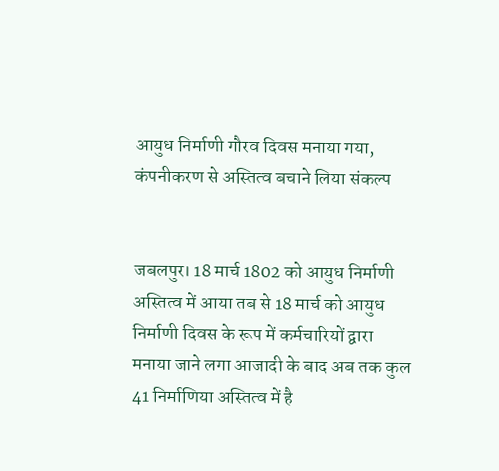आयुध निर्माणी गौरव दिवस मनाया गया, कंपनीकरण से अस्तित्व बचाने लिया संकल्प


जबलपुर। 18 मार्च 1802 को आयुध निर्माणी अस्तित्व में आया तब से 18 मार्च को आयुध निर्माणी दिवस के रूप में कर्मचारियों द्वारा मनाया जाने लगा आजादी के बाद अब तक कुल 41 निर्माणिया अस्तित्व में है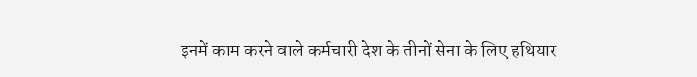इनमें काम करने वाले कर्मचारी देश के तीनों सेना के लिए हथियार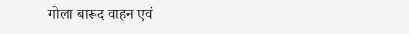गोला बारूद वाहन एवं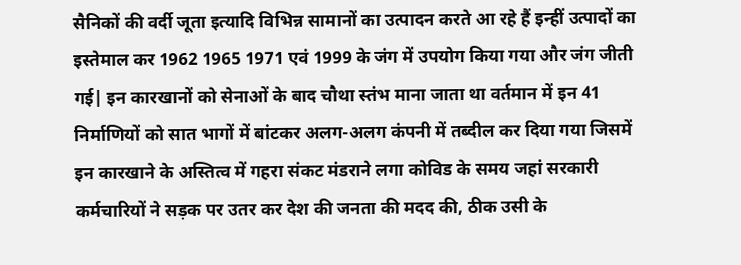सैनिकों की वर्दी जूता इत्यादि विभिन्न सामानों का उत्पादन करते आ रहे हैं इन्हीं उत्पादों का इस्तेमाल कर 1962 1965 1971 एवं 1999 के जंग में उपयोग किया गया और जंग जीती गई| इन कारखानों को सेनाओं के बाद चौथा स्तंभ माना जाता था वर्तमान में इन 41 निर्माणियों को सात भागों में बांटकर अलग-अलग कंपनी में तब्दील कर दिया गया जिसमें इन कारखाने के अस्तित्व में गहरा संकट मंडराने लगा कोविड के समय जहां सरकारी कर्मचारियों ने सड़क पर उतर कर देश की जनता की मदद की, ठीक उसी के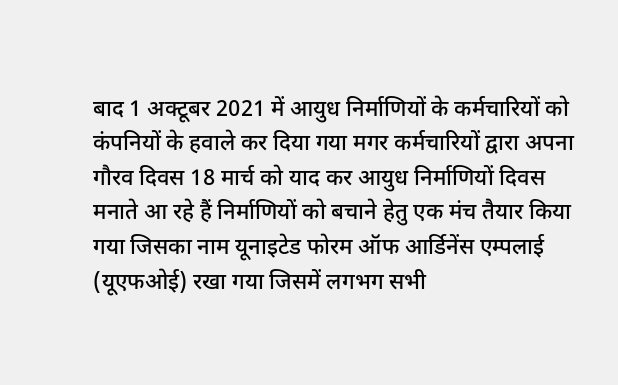बाद 1 अक्टूबर 2021 में आयुध निर्माणियों के कर्मचारियों को कंपनियों के हवाले कर दिया गया मगर कर्मचारियों द्वारा अपना गौरव दिवस 18 मार्च को याद कर आयुध निर्माणियों दिवस मनाते आ रहे हैं निर्माणियों को बचाने हेतु एक मंच तैयार किया गया जिसका नाम यूनाइटेड फोरम ऑफ आर्डिनेंस एम्पलाई (यूएफओई) रखा गया जिसमें लगभग सभी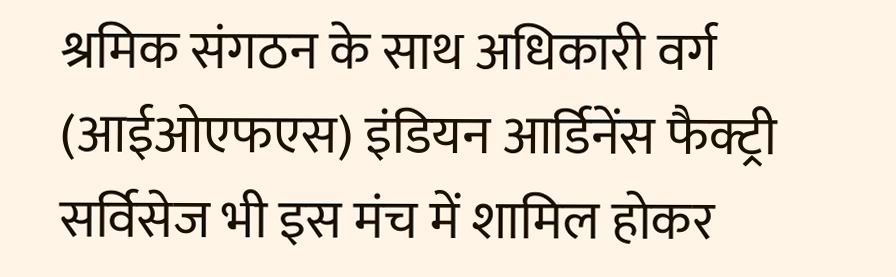श्रमिक संगठन के साथ अधिकारी वर्ग (आईओएफएस) इंडियन आर्डिनेंस फैक्ट्री सर्विसेज भी इस मंच में शामिल होकर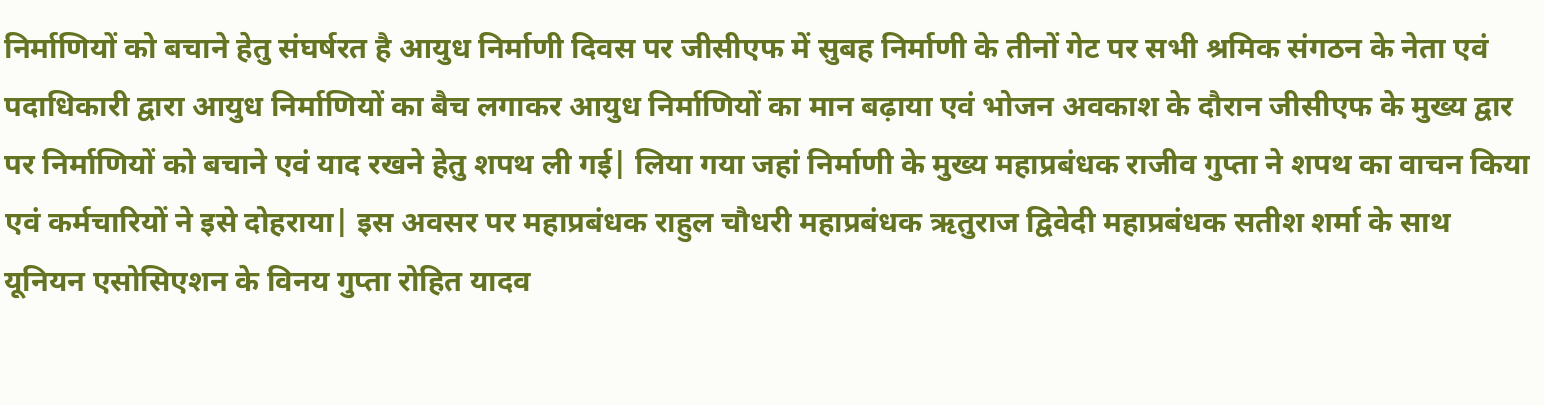निर्माणियों को बचाने हेतु संघर्षरत है आयुध निर्माणी दिवस पर जीसीएफ में सुबह निर्माणी के तीनों गेट पर सभी श्रमिक संगठन के नेता एवं पदाधिकारी द्वारा आयुध निर्माणियों का बैच लगाकर आयुध निर्माणियों का मान बढ़ाया एवं भोजन अवकाश के दौरान जीसीएफ के मुख्य द्वार पर निर्माणियों को बचाने एवं याद रखने हेतु शपथ ली गई| लिया गया जहां निर्माणी के मुख्य महाप्रबंधक राजीव गुप्ता ने शपथ का वाचन किया एवं कर्मचारियों ने इसे दोहराया| इस अवसर पर महाप्रबंधक राहुल चौधरी महाप्रबंधक ऋतुराज द्विवेदी महाप्रबंधक सतीश शर्मा के साथ यूनियन एसोसिएशन के विनय गुप्ता रोहित यादव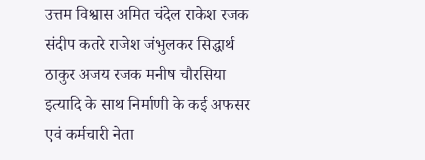उत्तम विश्वास अमित चंदेल राकेश रजक संदीप कतरे राजेश जंभुलकर सिद्धार्थ ठाकुर अजय रजक मनीष चौरसिया इत्यादि के साथ निर्माणी के कई अफसर एवं कर्मचारी नेता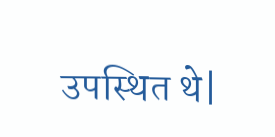उपस्थित थे|